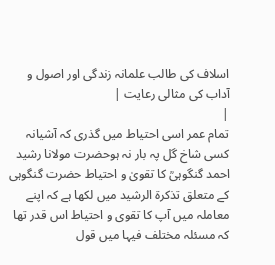اسلاف کی طالب علمانہ زندگی اور اصول و آداب کی مثالی رعایت |
|
تمام عمر اسی احتیاط میں گذری کہ آشیانہ کسی شاخ گل پہ بار نہ ہوحضرت مولانا رشید احمد گنگوہیؒ کا تقویٰ و احتیاط حضرت گنگوہی کے متعلق تذکرۃ الرشید میں لکھا ہے کہ اپنے معاملہ میں آپ کا تقوی و احتیاط اس قدر تھا کہ مسئلہ مختلف فیہا میں قول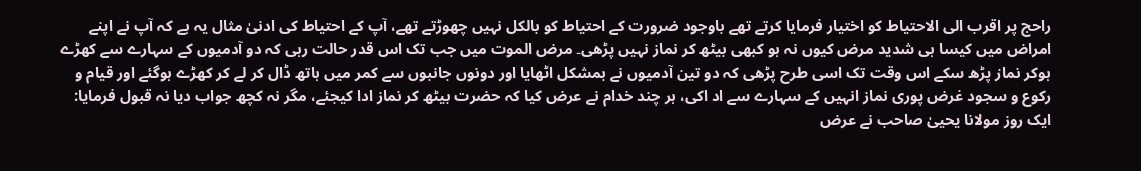راحج پر اقرب الی الاحتیاط کو اختیار فرمایا کرتے تھے باوجود ضرورت کے احتیاط کو بالکل نہیں چھوڑتے تھے، آپ کے احتیاط کی ادنیٰ مثال یہ ہے کہ آپ نے اپنے امراض میں کیسا ہی شدید مرض کیوں نہ ہو کبھی بیٹھ کر نماز نہیں پڑھی۔ مرض الموت میں جب تک اس قدر حالت رہی کہ دو آدمیوں کے سہارے سے کھڑے ہوکر نماز پڑھ سکے اس وقت تک اسی طرح پڑھی کہ دو تین آدمیوں نے بمشکل اٹھایا اور دونوں جانبوں سے کمر میں ہاتھ ڈال کر لے کر کھڑے ہوگئے اور قیام و رکوع و سجود غرض پوری نماز انہیں کے سہارے سے اد اکی، ہر چند خدام نے عرض کیا کہ حضرت بیٹھ کر نماز ادا کیجئے، مگر نہ کچھ جواب دیا نہ قبول فرمایا: ایک روز مولانا یحییٰ صاحب نے عرض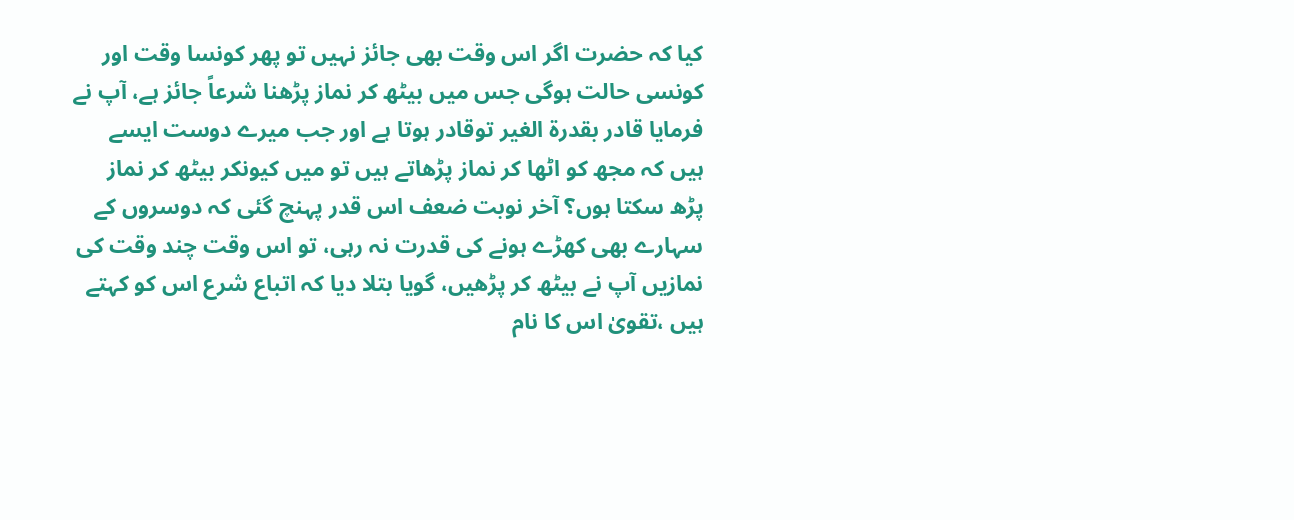کیا کہ حضرت اگر اس وقت بھی جائز نہیں تو پھر کونسا وقت اور کونسی حالت ہوگی جس میں بیٹھ کر نماز پڑھنا شرعاً جائز ہے، آپ نے فرمایا قادر بقدرۃ الغیر توقادر ہوتا ہے اور جب میرے دوست ایسے ہیں کہ مجھ کو اٹھا کر نماز پڑھاتے ہیں تو میں کیونکر بیٹھ کر نماز پڑھ سکتا ہوں؟ آخر نوبت ضعف اس قدر پہنچ گئی کہ دوسروں کے سہارے بھی کھڑے ہونے کی قدرت نہ رہی، تو اس وقت چند وقت کی نمازیں آپ نے بیٹھ کر پڑھیں، گویا بتلا دیا کہ اتباع شرع اس کو کہتے ہیں ،تقویٰ اس کا نام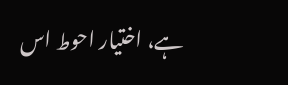ہے، اختیار احوط اس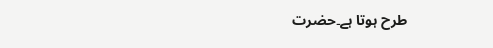طرح ہوتا ہے۔حضرت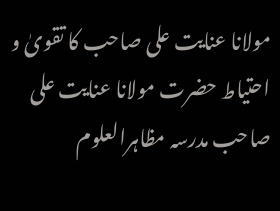مولانا عنایت علی صاحب کا تقویٰ و احتیاط حضرت مولانا عنایت علی صاحب مدرسہ مظاہرالعلوم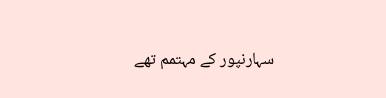سہارنپور کے مہتمم تھے